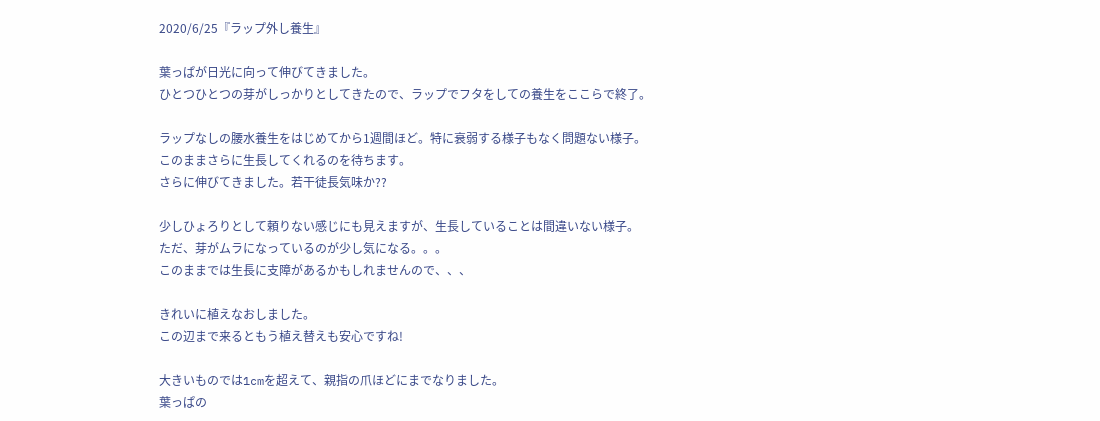2020/6/25『ラップ外し養生』

葉っぱが日光に向って伸びてきました。
ひとつひとつの芽がしっかりとしてきたので、ラップでフタをしての養生をここらで終了。

ラップなしの腰水養生をはじめてから1週間ほど。特に衰弱する様子もなく問題ない様子。
このままさらに生長してくれるのを待ちます。
さらに伸びてきました。若干徒長気味か??

少しひょろりとして頼りない感じにも見えますが、生長していることは間違いない様子。
ただ、芽がムラになっているのが少し気になる。。。
このままでは生長に支障があるかもしれませんので、、、

きれいに植えなおしました。
この辺まで来るともう植え替えも安心ですね!

大きいものでは1cmを超えて、親指の爪ほどにまでなりました。
葉っぱの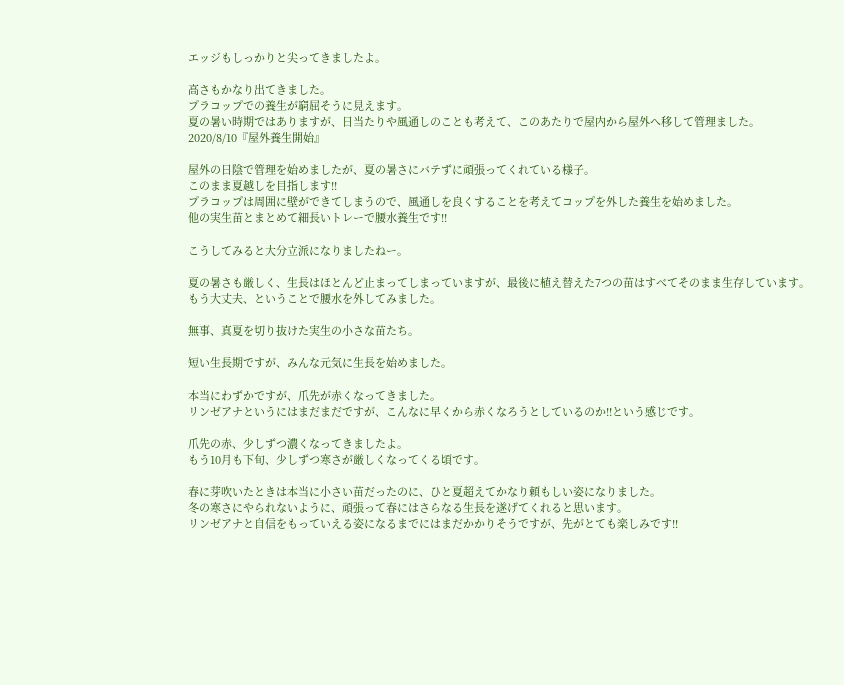エッジもしっかりと尖ってきましたよ。

高さもかなり出てきました。
プラコップでの養生が窮屈そうに見えます。
夏の暑い時期ではありますが、日当たりや風通しのことも考えて、このあたりで屋内から屋外へ移して管理ました。
2020/8/10『屋外養生開始』

屋外の日陰で管理を始めましたが、夏の暑さにバテずに頑張ってくれている様子。
このまま夏越しを目指します!!
プラコップは周囲に壁ができてしまうので、風通しを良くすることを考えてコップを外した養生を始めました。
他の実生苗とまとめて細長いトレーで腰水養生です!!

こうしてみると大分立派になりましたねー。

夏の暑さも厳しく、生長はほとんど止まってしまっていますが、最後に植え替えた7つの苗はすべてそのまま生存しています。
もう大丈夫、ということで腰水を外してみました。

無事、真夏を切り抜けた実生の小さな苗たち。

短い生長期ですが、みんな元気に生長を始めました。

本当にわずかですが、爪先が赤くなってきました。
リンゼアナというにはまだまだですが、こんなに早くから赤くなろうとしているのか!!という感じです。

爪先の赤、少しずつ濃くなってきましたよ。
もう10月も下旬、少しずつ寒さが厳しくなってくる頃です。

春に芽吹いたときは本当に小さい苗だったのに、ひと夏超えてかなり頼もしい姿になりました。
冬の寒さにやられないように、頑張って春にはさらなる生長を遂げてくれると思います。
リンゼアナと自信をもっていえる姿になるまでにはまだかかりそうですが、先がとても楽しみです!!